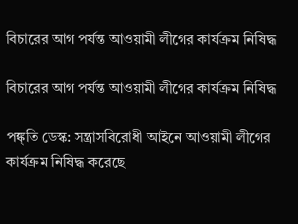বিচারের আগ পর্যন্ত আওয়ামী লীগের কার্যক্রম নিষিদ্ধ

বিচারের আগ পর্যন্ত আওয়ামী লীগের কার্যক্রম নিষিদ্ধ

পঙ্ক্তি ডেস্ক: সন্ত্রাসবিরোধী আইনে আওয়ামী লীগের কার্যক্রম নিষিদ্ধ করেছে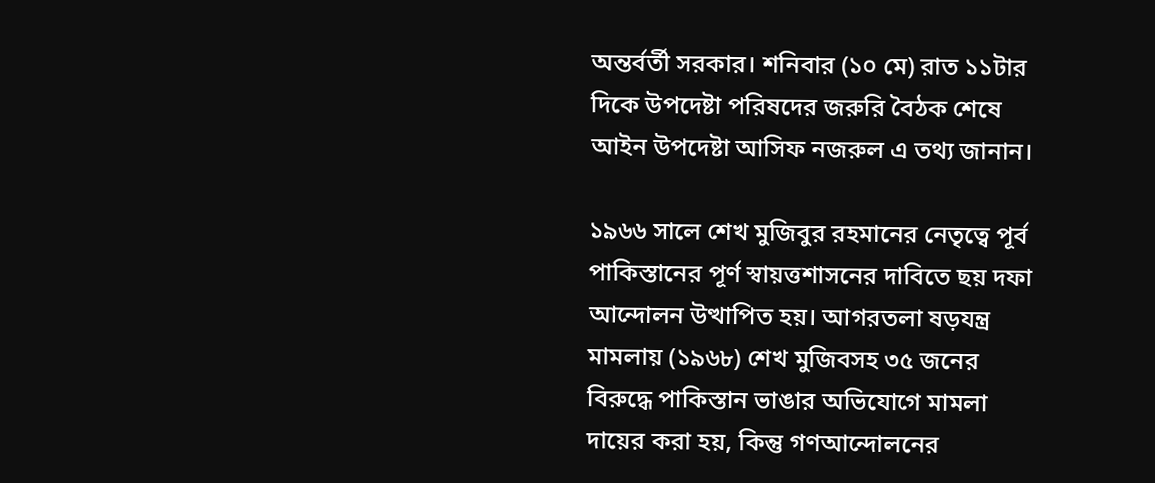অন্তর্বর্তী সরকার। শনিবার (১০ মে) রাত ১১টার দিকে উপদেষ্টা পরিষদের জরুরি বৈঠক শেষে আইন উপদেষ্টা আসিফ নজরুল এ তথ্য জানান।

১৯৬৬ সালে শেখ মুজিবুর রহমানের নেতৃত্বে পূর্ব পাকিস্তানের পূর্ণ স্বায়ত্তশাসনের দাবিতে ছয় দফা আন্দোলন উত্থাপিত হয়। আগরতলা ষড়যন্ত্র মামলায় (১৯৬৮) শেখ মুজিবসহ ৩৫ জনের বিরুদ্ধে পাকিস্তান ভাঙার অভিযোগে মামলা দায়ের করা হয়, কিন্তু গণআন্দোলনের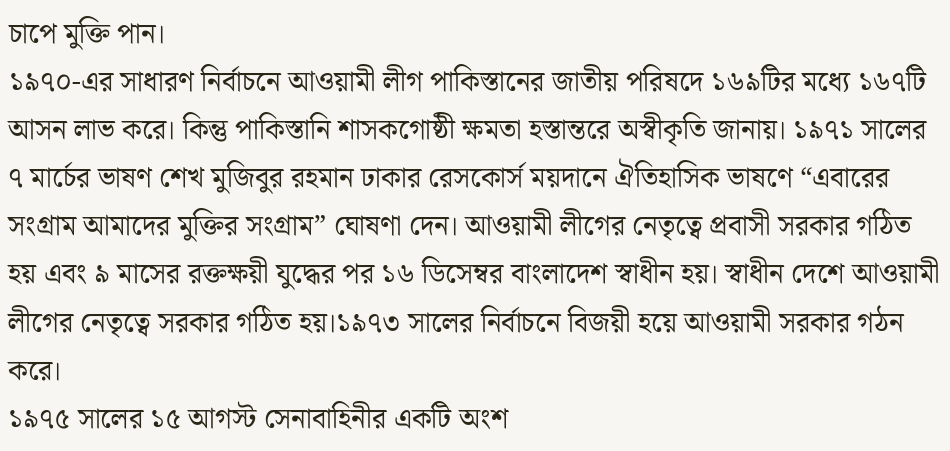চাপে মুক্তি পান।
১৯৭০-এর সাধারণ নির্বাচনে আওয়ামী লীগ পাকিস্তানের জাতীয় পরিষদে ১৬৯টির মধ্যে ১৬৭টি আসন লাভ করে। কিন্তু পাকিস্তানি শাসকগোষ্ঠী ক্ষমতা হস্তান্তরে অস্বীকৃতি জানায়। ১৯৭১ সালের ৭ মার্চের ভাষণ শেখ মুজিবুর রহমান ঢাকার রেসকোর্স ময়দানে ঐতিহাসিক ভাষণে “এবারের সংগ্রাম আমাদের মুক্তির সংগ্রাম” ঘোষণা দেন। আওয়ামী লীগের নেতৃত্বে প্রবাসী সরকার গঠিত হয় এবং ৯ মাসের রক্তক্ষয়ী যুদ্ধের পর ১৬ ডিসেম্বর বাংলাদেশ স্বাধীন হয়। স্বাধীন দেশে আওয়ামী লীগের নেতৃত্বে সরকার গঠিত হয়।১৯৭৩ সালের নির্বাচনে বিজয়ী হয়ে আওয়ামী সরকার গঠন করে।
১৯৭৫ সালের ১৫ আগস্ট সেনাবাহিনীর একটি অংশ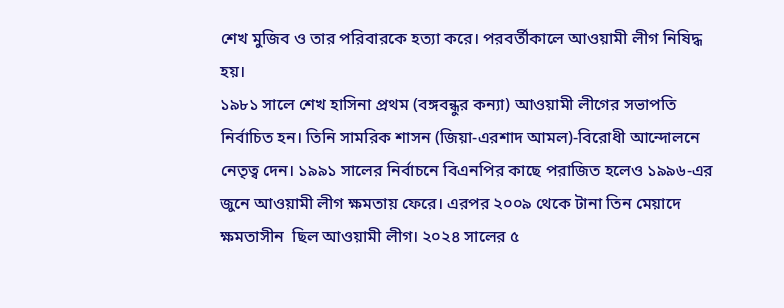শেখ মুজিব ও তার পরিবারকে হত্যা করে। পরবর্তীকালে আওয়ামী লীগ নিষিদ্ধ হয়।
১৯৮১ সালে শেখ হাসিনা প্রথম (বঙ্গবন্ধুর কন্যা) আওয়ামী লীগের সভাপতি নির্বাচিত হন। তিনি সামরিক শাসন (জিয়া-এরশাদ আমল)-বিরোধী আন্দোলনে নেতৃত্ব দেন। ১৯৯১ সালের নির্বাচনে বিএনপির কাছে পরাজিত হলেও ১৯৯৬-এর জুনে আওয়ামী লীগ ক্ষমতায় ফেরে। এরপর ২০০৯ থেকে টানা তিন মেয়াদে ক্ষমতাসীন  ছিল আওয়ামী লীগ। ২০২৪ সালের ৫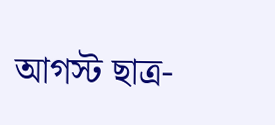আগস্ট ছাত্র-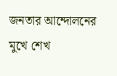জনতার আন্দোলনের মুখে শেখ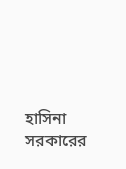হাসিনা সরকারের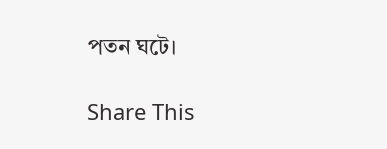পতন ঘটে।

Share This